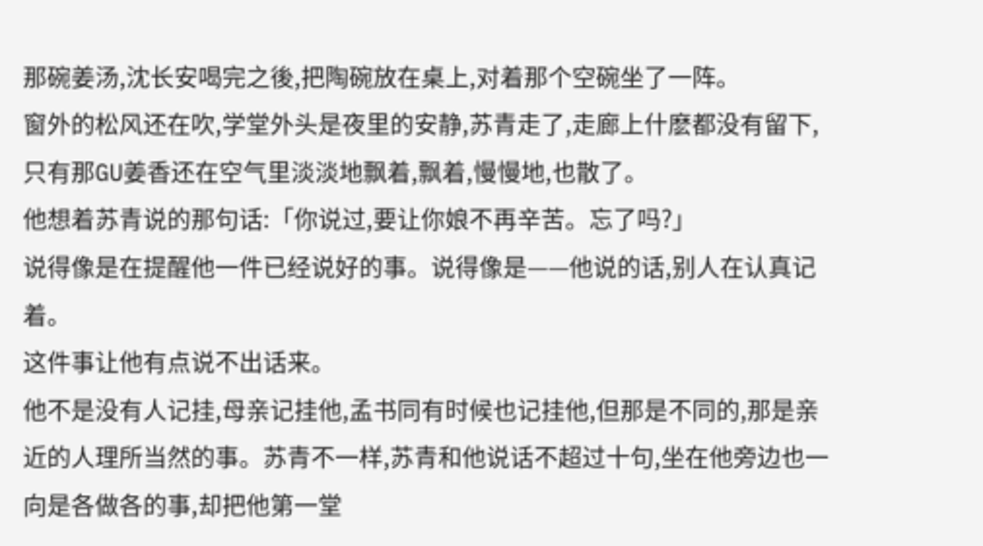那碗姜汤,沈长安喝完之後,把陶碗放在桌上,对着那个空碗坐了一阵。
窗外的松风还在吹,学堂外头是夜里的安静,苏青走了,走廊上什麽都没有留下,只有那GU姜香还在空气里淡淡地飘着,飘着,慢慢地,也散了。
他想着苏青说的那句话:「你说过,要让你娘不再辛苦。忘了吗?」
说得像是在提醒他一件已经说好的事。说得像是——他说的话,别人在认真记着。
这件事让他有点说不出话来。
他不是没有人记挂,母亲记挂他,孟书同有时候也记挂他,但那是不同的,那是亲近的人理所当然的事。苏青不一样,苏青和他说话不超过十句,坐在他旁边也一向是各做各的事,却把他第一堂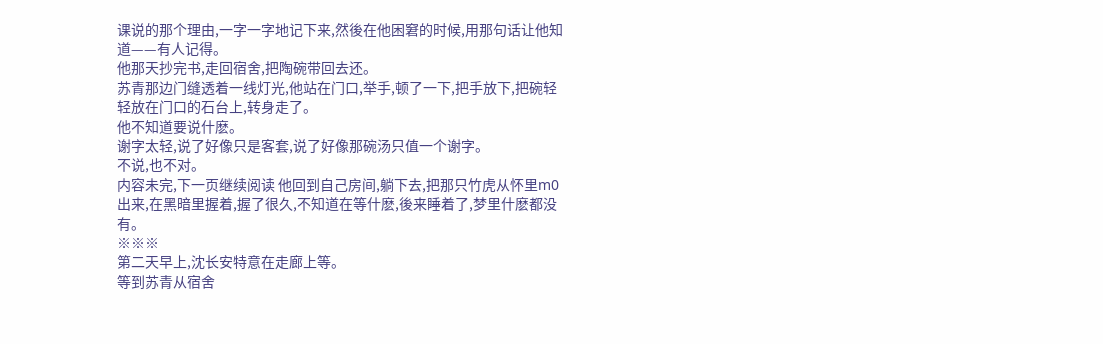课说的那个理由,一字一字地记下来,然後在他困窘的时候,用那句话让他知道——有人记得。
他那天抄完书,走回宿舍,把陶碗带回去还。
苏青那边门缝透着一线灯光,他站在门口,举手,顿了一下,把手放下,把碗轻轻放在门口的石台上,转身走了。
他不知道要说什麽。
谢字太轻,说了好像只是客套,说了好像那碗汤只值一个谢字。
不说,也不对。
内容未完,下一页继续阅读 他回到自己房间,躺下去,把那只竹虎从怀里m0出来,在黑暗里握着,握了很久,不知道在等什麽,後来睡着了,梦里什麽都没有。
※※※
第二天早上,沈长安特意在走廊上等。
等到苏青从宿舍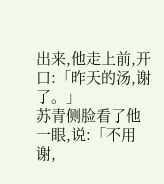出来,他走上前,开口:「昨天的汤,谢了。」
苏青侧脸看了他一眼,说:「不用谢,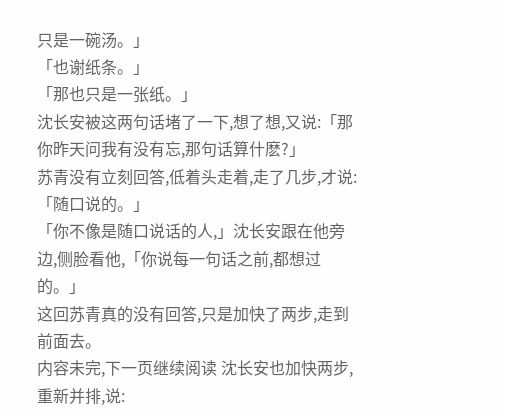只是一碗汤。」
「也谢纸条。」
「那也只是一张纸。」
沈长安被这两句话堵了一下,想了想,又说:「那你昨天问我有没有忘,那句话算什麽?」
苏青没有立刻回答,低着头走着,走了几步,才说:「随口说的。」
「你不像是随口说话的人,」沈长安跟在他旁边,侧脸看他,「你说每一句话之前,都想过的。」
这回苏青真的没有回答,只是加快了两步,走到前面去。
内容未完,下一页继续阅读 沈长安也加快两步,重新并排,说: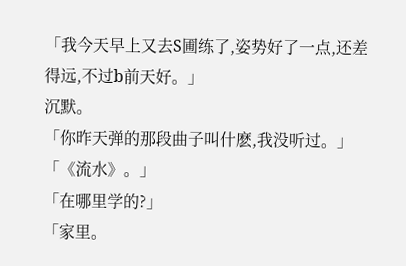「我今天早上又去S圃练了,姿势好了一点,还差得远,不过b前天好。」
沉默。
「你昨天弹的那段曲子叫什麽,我没听过。」
「《流水》。」
「在哪里学的?」
「家里。